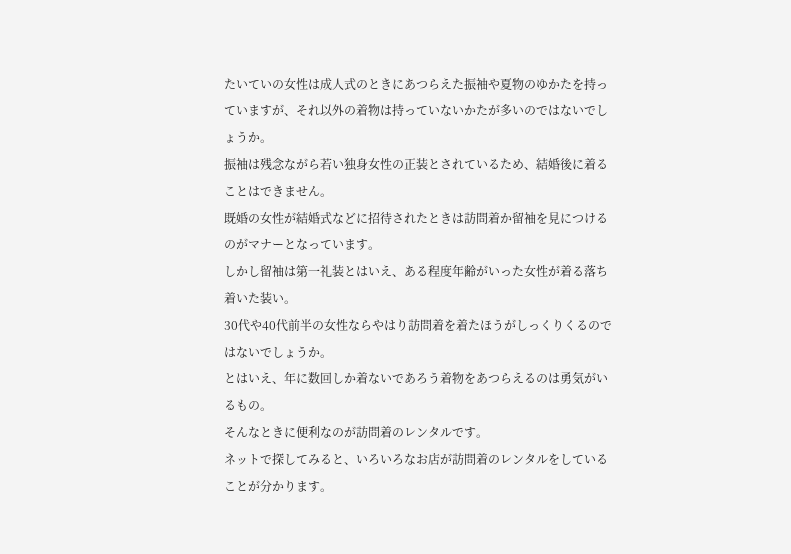たいていの女性は成人式のときにあつらえた振袖や夏物のゆかたを持っていますが、それ以外の着物は持っていないかたが多いのではないでしょうか。
振袖は残念ながら若い独身女性の正装とされているため、結婚後に着ることはできません。
既婚の女性が結婚式などに招待されたときは訪問着か留袖を見につけるのがマナーとなっています。
しかし留袖は第一礼装とはいえ、ある程度年齢がいった女性が着る落ち着いた装い。
30代や40代前半の女性ならやはり訪問着を着たほうがしっくりくるのではないでしょうか。
とはいえ、年に数回しか着ないであろう着物をあつらえるのは勇気がいるもの。
そんなときに便利なのが訪問着のレンタルです。
ネットで探してみると、いろいろなお店が訪問着のレンタルをしていることが分かります。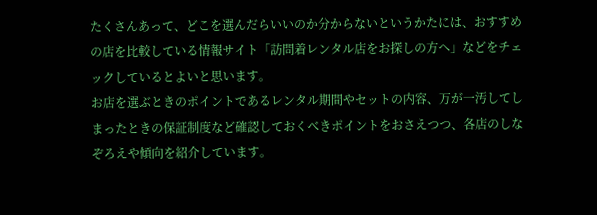たくさんあって、どこを選んだらいいのか分からないというかたには、おすすめの店を比較している情報サイト「訪問着レンタル店をお探しの方へ」などをチェックしているとよいと思います。
お店を選ぶときのポイントであるレンタル期間やセットの内容、万が一汚してしまったときの保証制度など確認しておくべきポイントをおさえつつ、各店のしなぞろえや傾向を紹介しています。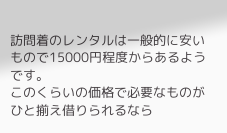訪問着のレンタルは一般的に安いもので15000円程度からあるようです。
このくらいの価格で必要なものがひと揃え借りられるなら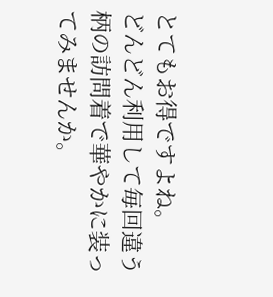とてもお得ですよね。
どんどん利用して毎回違う柄の訪問着で華やかに装ってみませんか。